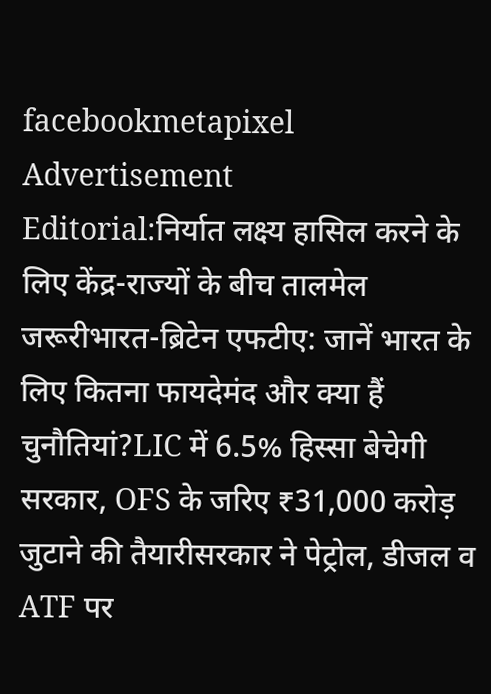facebookmetapixel
Advertisement
Editorial:निर्यात लक्ष्य हासिल करने के लिए केंद्र-राज्यों के बीच तालमेल जरूरीभारत-ब्रिटेन एफटीए: जानें भारत के लिए कितना फायदेमंद और क्या हैं चुनौतियां?LIC में 6.5% हिस्सा बेचेगी सरकार, OFS के जरिए ₹31,000 करोड़ जुटाने की तैयारीसरकार ने पेट्रोल, डीजल व ATF पर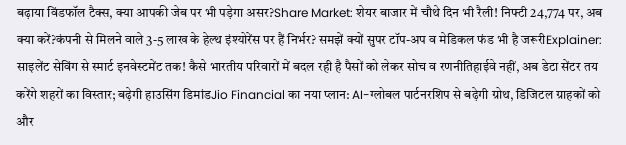बढ़ाया विंडफॉल टैक्स, क्या आपकी जेब पर भी पड़ेगा असर?Share Market: शेयर बाजार में चौथे दिन भी रैली! निफ्टी 24,774 पर, अब क्या करें?कंपनी से मिलने वाले 3-5 लाख के हेल्थ इंश्योरेंस पर हैं निर्भर? समझें क्यों सुपर टॉप-अप व मेडिकल फंड भी है जरूरीExplainer: साइलेंट सेविंग से स्मार्ट इनवेस्टमेंट तक! कैसे भारतीय परिवारों में बदल रही है पैसों को लेकर सोच व रणनीतिहाईवे नहीं, अब डेटा सेंटर तय करेंगे शहरों का विस्तार; बढ़ेगी हाउसिंग डिमांडJio Financial का नया प्लान: AI-ग्लोबल पार्टनरशिप से बढ़ेगी ग्रोथ, डिजिटल ग्राहकों को और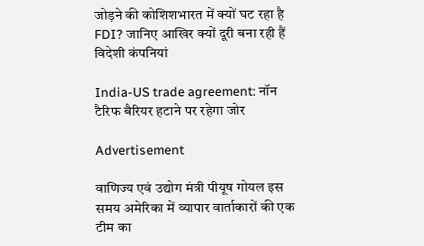जोड़ने की कोशिशभारत में क्यों घट रहा है FDI? जानिए आखिर क्यों दूरी बना रही हैं विदेशी कंपनियां

India-US trade agreement: नॉन टैरिफ बैरियर हटाने पर रहेगा जोर

Advertisement

वाणिज्य एवं उद्योग मंत्री पीयूष गोयल इस समय अमेरिका में व्यापार वार्ताकारों की एक टीम का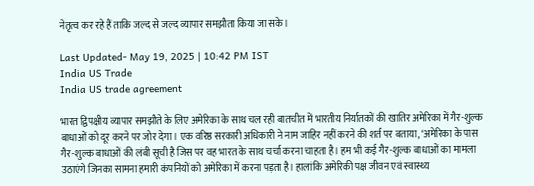नेतृत्व कर रहे हैं ताकि जल्द से जल्द व्यापार समझौता किया जा सके।

Last Updated- May 19, 2025 | 10:42 PM IST
India US Trade
India US trade agreement

भारत द्विपक्षीय व्यापार समझौते के लिए अमेरिका के साथ चल रही बातचीत में भारतीय निर्यातकों की खातिर अमेरिका में गैर-शुल्क बाधाओं को दूर करने पर जोर देगा। एक वरिष्ठ सरकारी अधिकारी ने नाम जाहिर नहीं करने की शर्त पर बताया, ‘अमेरिका के पास गैर-शुल्क बाधाओं की लंबी सूची है जिस पर वह भारत के साथ चर्चा करना चाहता है। हम भी कई गैर-शुल्क बाधाओं का मामला उठाएंगे जिनका सामना हमारी कंपनियों को अमेरिका में करना पड़ता है। हालांकि अमेरिकी पक्ष जीवन एवं स्वास्थ्य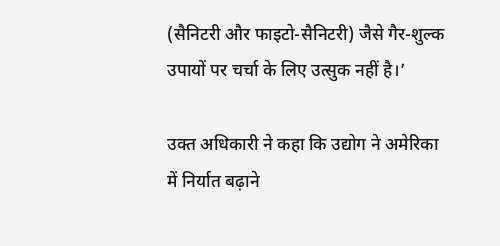(सैनिटरी और फाइटो-सैनिटरी) जैसे गैर-शुल्क उपायों पर चर्चा के लिए उत्सुक नहीं है।’

उक्त अधिकारी ने कहा कि उद्योग ने अमेरिका में निर्यात बढ़ाने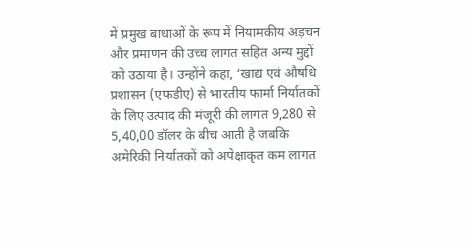में प्रमुख बाधाओं के रूप में नियामकीय अड़चन और प्रमाणन की उच्च लागत सहित अन्य मुद्दों को उठाया है। उन्होंने कहा, ‘खाद्य एवं औषधि प्रशासन (एफडीए) से भारतीय फार्मा निर्यातकों के लिए उत्पाद की मंजूरी की लागत 9,280 से 5,40,00 डॉलर के बीच आती है जबकि अमेरिकी निर्यातकों को अपेक्षाकृत कम लागत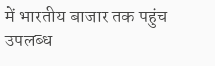में भारतीय बाजार तक पहुंच उपलब्ध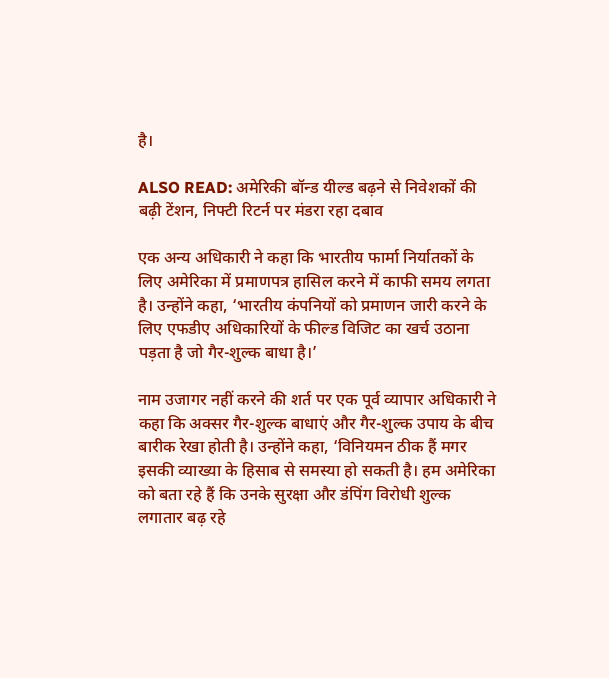है।

ALSO READ: अमेरिकी बॉन्ड यील्ड बढ़ने से निवेशकों की बढ़ी टेंशन, निफ्टी रिटर्न पर मंडरा रहा दबाव

एक अन्य अधिकारी ने कहा कि भारतीय फार्मा निर्यातकों के लिए अमेरिका में प्रमाणपत्र हासिल करने में काफी समय लगता है। उन्होंने कहा, ‘भारतीय कंपनियों को प्रमाणन जारी करने के लिए एफडीए अधिकारियों के फील्ड विजिट का खर्च उठाना पड़ता है जो गैर-शुल्क बाधा है।’

नाम उजागर नहीं करने की शर्त पर एक पूर्व व्यापार अधिकारी ने कहा कि अक्सर गैर-शुल्क बाधाएं और गैर-शुल्क उपाय के बीच बारीक रेखा होती है। उन्होंने कहा, ‘विनियमन ठीक हैं मगर इसकी व्याख्या के हिसाब से समस्या हो सकती है। हम अमेरिका को बता रहे हैं कि उनके सुरक्षा और डंपिंग विरोधी शुल्क लगातार बढ़ रहे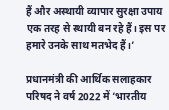हैं और अस्थायी व्यापार सुरक्षा उपाय एक तरह से स्थायी बन रहे हैं। इस पर हमारे उनके साथ मतभेद हैं।’

प्रधानमंत्री की आर्थिक सलाहकार परिषद ने वर्ष 2022 में ‘भारतीय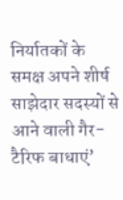निर्यातकों के समक्ष अपने शीर्ष साझेदार सदस्यों से आने वाली गैर-टैरिफ बाधाएं’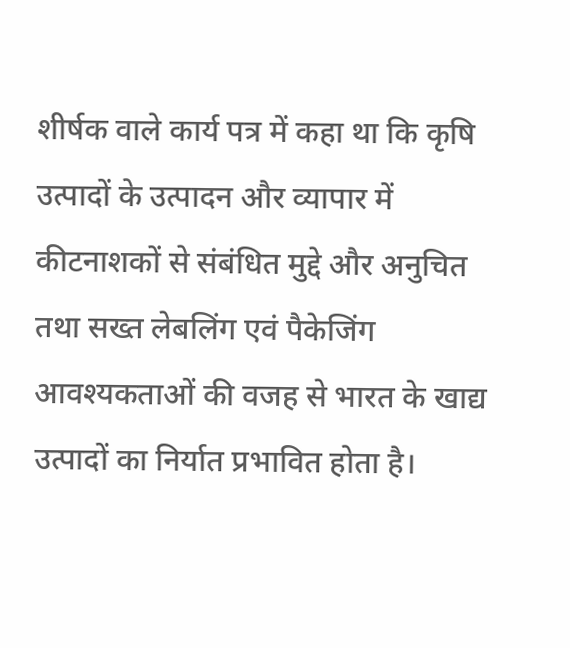शीर्षक वाले कार्य पत्र में कहा था कि कृषि उत्पादों के उत्पादन और व्यापार में कीटनाशकों से संबंधित मुद्दे और अनुचित तथा सख्त लेबलिंग एवं पैकेजिंग आवश्यकताओं की वजह से भारत के खाद्य उत्पादों का निर्यात प्रभावित होता है।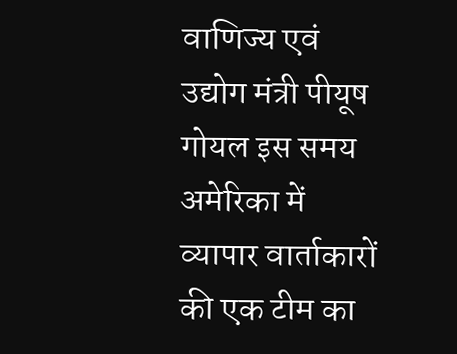वाणिज्य एवं उद्योग मंत्री पीयूष गोयल इस समय अमेरिका में व्यापार वार्ताकारों की एक टीम का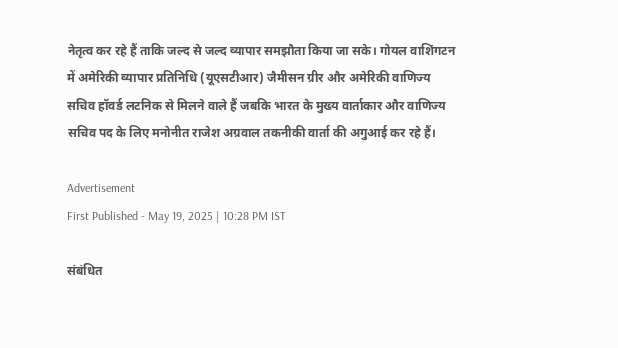नेतृत्व कर रहे हैं ताकि जल्द से जल्द व्यापार समझौता किया जा सके। गोयल वाशिंगटन में अमेरिकी व्यापार प्रतिनिधि (यूएसटीआर) जैमीसन ग्रीर और अमेरिकी वाणिज्य सचिव हॉवर्ड लटनिक से मिलने वाले हैं जबकि भारत के मुख्य वार्ताकार और वाणिज्य सचिव पद के लिए मनोनीत राजेश अग्रवाल तकनीकी वार्ता की अगुआई कर रहे हैं।

Advertisement
First Published - May 19, 2025 | 10:28 PM IST

संबंधित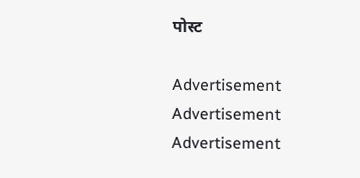पोस्ट

Advertisement
Advertisement
Advertisement